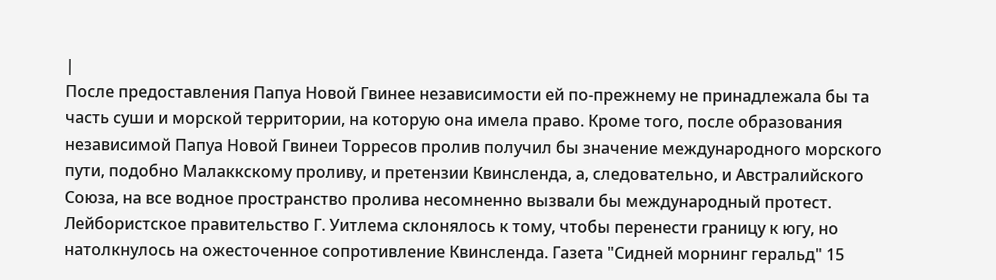|
После предоставления Папуа Новой Гвинее независимости ей по-прежнему не принадлежала бы та часть суши и морской территории, на которую она имела право. Кроме того, после образования независимой Папуа Новой Гвинеи Торресов пролив получил бы значение международного морского пути, подобно Малаккскому проливу, и претензии Квинсленда, а, следовательно, и Австралийского Союза, на все водное пространство пролива несомненно вызвали бы международный протест.
Лейбористское правительство Г. Уитлема склонялось к тому, чтобы перенести границу к югу, но натолкнулось на ожесточенное сопротивление Квинсленда. Газета "Сидней морнинг геральд" 15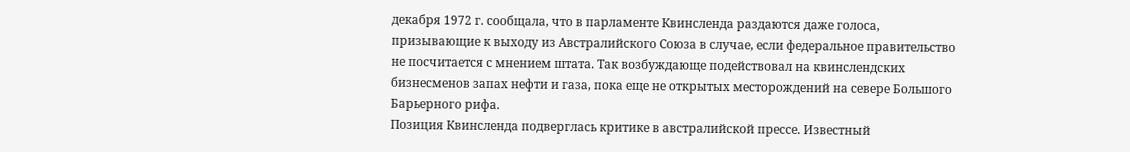декабря 1972 г. сообщала, что в парламенте Квинсленда раздаются даже голоса, призывающие к выходу из Австралийского Союза в случае, если федеральное правительство не посчитается с мнением штата. Так возбуждающе подействовал на квинслендских бизнесменов запах нефти и газа, пока еще не открытых месторождений на севере Большого Барьерного рифа.
Позиция Квинсленда подверглась критике в австралийской прессе. Известный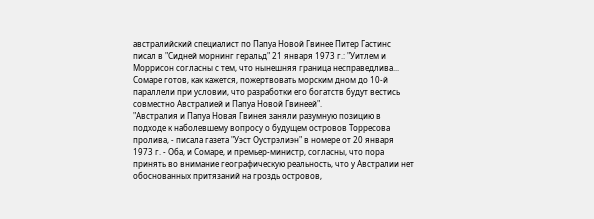австралийский специалист по Папуа Новой Гвинее Питер Гастинс писал в "Сидней морнинг геральд" 21 января 1973 г.: "Уитлем и Моррисон согласны с тем, что нынешняя граница несправедлива... Сомаре готов, как кажется, пожертвовать морским дном до 10-й параллели при условии, что разработки его богатств будут вестись совместно Австралией и Папуа Новой Гвинеей".
"Австралия и Папуа Новая Гвинея заняли разумную позицию в подходе к наболевшему вопросу о будущем островов Торресова пролива, - писала газета "Уэст Оустрэлиэн" в номере от 20 января 1973 г. - Оба, и Сомаре, и премьер-министр, согласны, что пора принять во внимание географическую реальность, что у Австралии нет обоснованных притязаний на гроздь островов,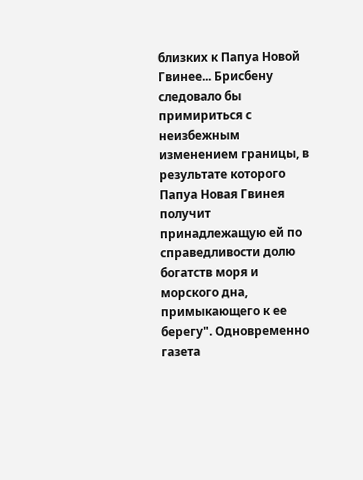близких к Папуа Новой Гвинее... Брисбену следовало бы примириться с неизбежным изменением границы, в результате которого Папуа Новая Гвинея получит принадлежащую ей по справедливости долю богатств моря и морского дна, примыкающего к ее берегу". Одновременно газета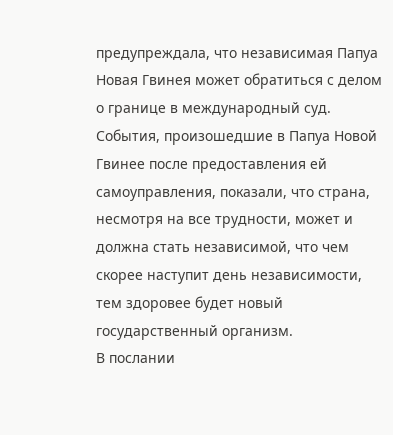предупреждала, что независимая Папуа Новая Гвинея может обратиться с делом о границе в международный суд.
События, произошедшие в Папуа Новой Гвинее после предоставления ей самоуправления, показали, что страна, несмотря на все трудности, может и должна стать независимой, что чем скорее наступит день независимости, тем здоровее будет новый государственный организм.
В послании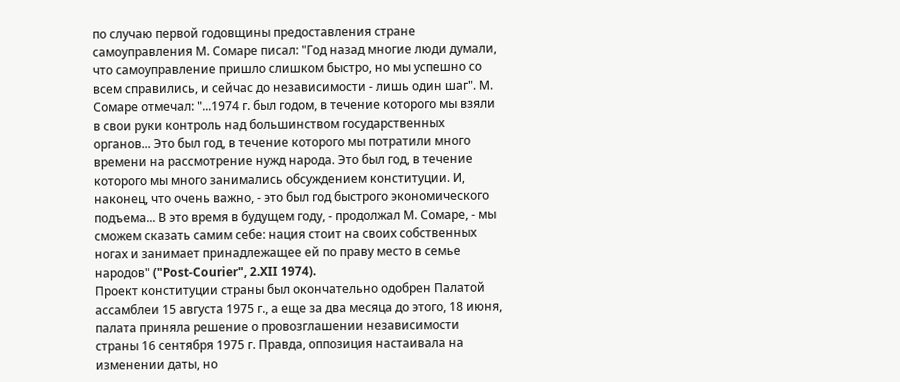по случаю первой годовщины предоставления стране самоуправления М. Сомаре писал: "Год назад многие люди думали, что самоуправление пришло слишком быстро, но мы успешно со всем справились, и сейчас до независимости - лишь один шаг". М. Сомаре отмечал: "...1974 г. был годом, в течение которого мы взяли в свои руки контроль над большинством государственных органов... Это был год, в течение которого мы потратили много времени на рассмотрение нужд народа. Это был год, в течение которого мы много занимались обсуждением конституции. И, наконец, что очень важно, - это был год быстрого экономического подъема... В это время в будущем году, - продолжал М. Сомаре, - мы сможем сказать самим себе: нация стоит на своих собственных ногах и занимает принадлежащее ей по праву место в семье народов" ("Post-Courier", 2.XII 1974).
Проект конституции страны был окончательно одобрен Палатой ассамблеи 15 августа 1975 г., а еще за два месяца до этого, 18 июня, палата приняла решение о провозглашении независимости страны 16 сентября 1975 г. Правда, оппозиция настаивала на изменении даты, но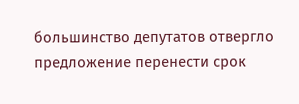большинство депутатов отвергло предложение перенести срок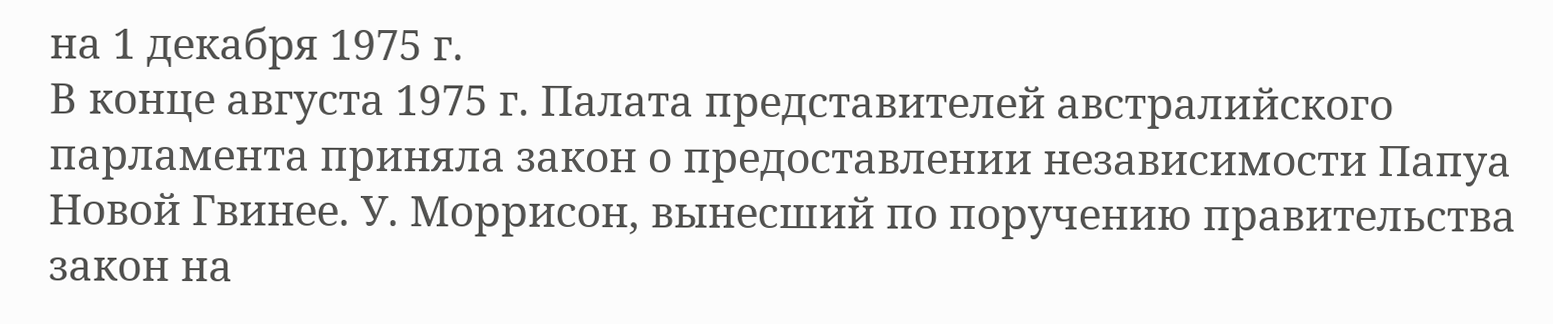на 1 декабря 1975 г.
В конце августа 1975 г. Палата представителей австралийского парламента приняла закон о предоставлении независимости Папуа Новой Гвинее. У. Моррисон, вынесший по поручению правительства закон на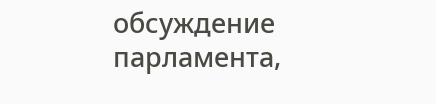обсуждение парламента,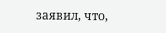заявил, что,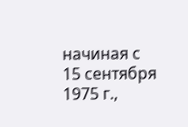начиная с 15 сентября 1975 г.,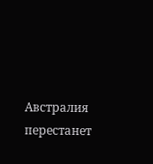Австралия перестанет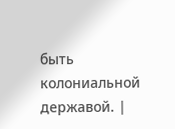быть колониальной державой. |